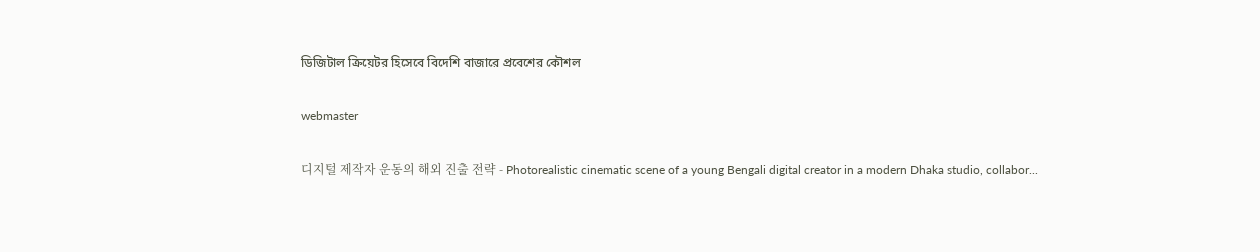ডিজিটাল ক্রিয়েটর হিসেবে বিদেশি বাজারে প্রবেশের কৌশল

webmaster

디지털 제작자 운동의 해외 진출 전략 - Photorealistic cinematic scene of a young Bengali digital creator in a modern Dhaka studio, collabor...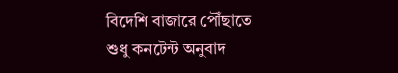বিদেশি বাজারে পৌঁছাতে শুধু কনটেন্ট অনুবাদ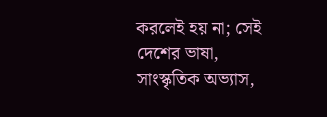করলেই হয় না; সেই দেশের ভাষা, সাংস্কৃতিক অভ্যাস,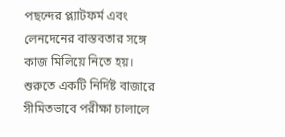পছন্দের প্ল্যাটফর্ম এবং লেনদেনের বাস্তবতার সঙ্গে কাজ মিলিয়ে নিতে হয়। শুরুতে একটি নির্দিষ্ট বাজারে সীমিতভাবে পরীক্ষা চালালে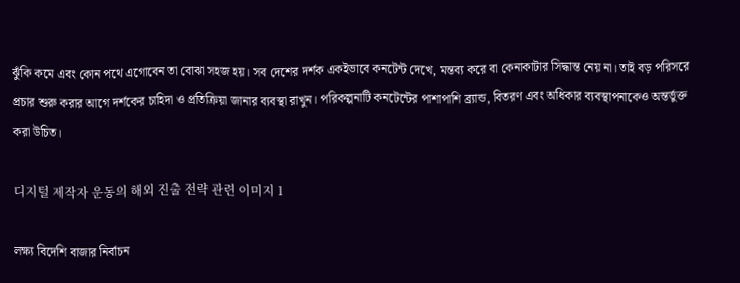ঝুঁকি কমে এবং কোন পথে এগোবেন তা বোঝা সহজ হয়। সব দেশের দর্শক একইভাবে কনটেন্ট দেখে, মন্তব্য করে বা কেনাকাটার সিদ্ধান্ত নেয় না। তাই বড় পরিসরে প্রচার শুরু করার আগে দর্শকের চাহিদা ও প্রতিক্রিয়া জানার ব্যবস্থা রাখুন। পরিকল্পনাটি কনটেন্টের পাশাপাশি ব্র্যান্ড, বিতরণ এবং অধিকার ব্যবস্থাপনাকেও অন্তর্ভুক্ত করা উচিত।

디지털 제작자 운동의 해외 진출 전략 관련 이미지 1

লক্ষ্য বিদেশি বাজার নির্বাচন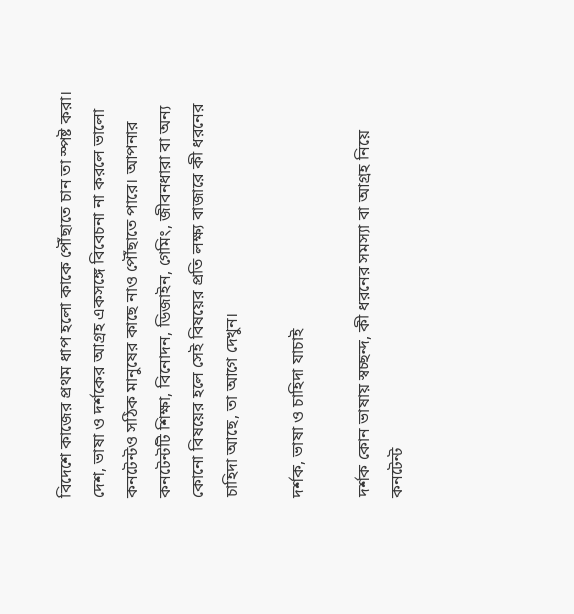বিদেশে কাজের প্রথম ধাপ হলো কাকে পৌঁছাতে চান তা স্পষ্ট করা। দেশ, ভাষা ও দর্শকের আগ্রহ একসঙ্গে বিবেচনা না করলে ভালো কনটেন্টও সঠিক মানুষের কাছে নাও পৌঁছাতে পারে। আপনার কনটেন্টটি শিক্ষা, বিনোদন, ডিজাইন, গেমিং, জীবনধারা বা অন্য কোনো বিষয়ের হলে সেই বিষয়ের প্রতি লক্ষ্য বাজারে কী ধরনের চাহিদা আছে, তা আগে দেখুন।

দর্শক, ভাষা ও চাহিদা যাচাই

দর্শক কোন ভাষায় স্বচ্ছন্দ, কী ধরনের সমস্যা বা আগ্রহ নিয়ে কনটেন্ট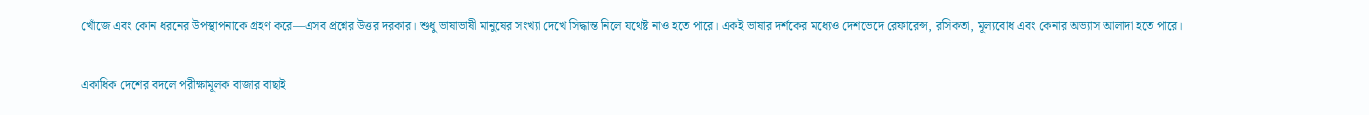খোঁজে এবং কোন ধরনের উপস্থাপনাকে গ্রহণ করে—এসব প্রশ্নের উত্তর দরকার। শুধু ভাষাভাষী মানুষের সংখ্যা দেখে সিদ্ধান্ত নিলে যথেষ্ট নাও হতে পারে। একই ভাষার দর্শকের মধ্যেও দেশভেদে রেফারেন্স, রসিকতা, মূল্যবোধ এবং কেনার অভ্যাস আলাদা হতে পারে।

একাধিক দেশের বদলে পরীক্ষামূলক বাজার বাছাই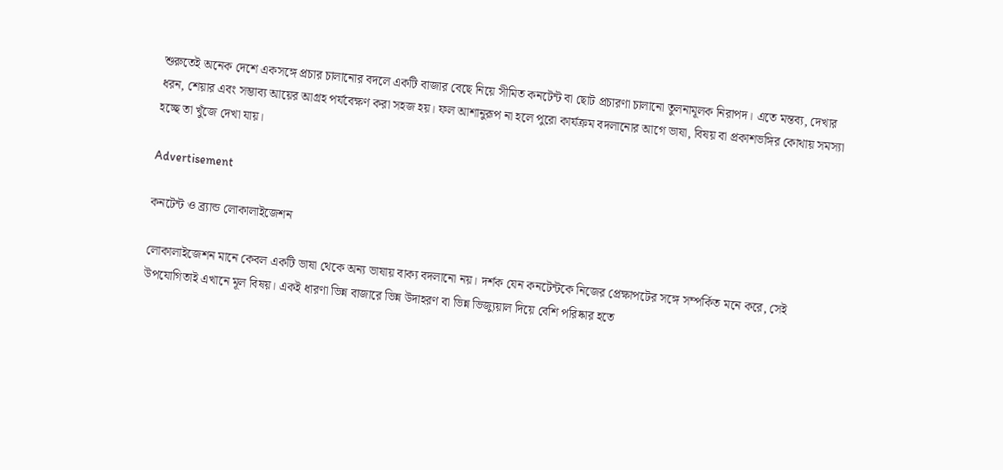শুরুতেই অনেক দেশে একসঙ্গে প্রচার চালানোর বদলে একটি বাজার বেছে নিয়ে সীমিত কনটেন্ট বা ছোট প্রচারণা চালানো তুলনামূলক নিরাপদ। এতে মন্তব্য, দেখার ধরন, শেয়ার এবং সম্ভাব্য আয়ের আগ্রহ পর্যবেক্ষণ করা সহজ হয়। ফল আশানুরূপ না হলে পুরো কার্যক্রম বদলানোর আগে ভাষা, বিষয় বা প্রকাশভঙ্গির কোথায় সমস্যা হচ্ছে তা খুঁজে দেখা যায়।

Advertisement

কনটেন্ট ও ব্র্যান্ড লোকালাইজেশন

লোকালাইজেশন মানে কেবল একটি ভাষা থেকে অন্য ভাষায় বাক্য বদলানো নয়। দর্শক যেন কনটেন্টকে নিজের প্রেক্ষাপটের সঙ্গে সম্পর্কিত মনে করে, সেই উপযোগিতাই এখানে মূল বিষয়। একই ধারণা ভিন্ন বাজারে ভিন্ন উদাহরণ বা ভিন্ন ভিজ্যুয়াল দিয়ে বেশি পরিষ্কার হতে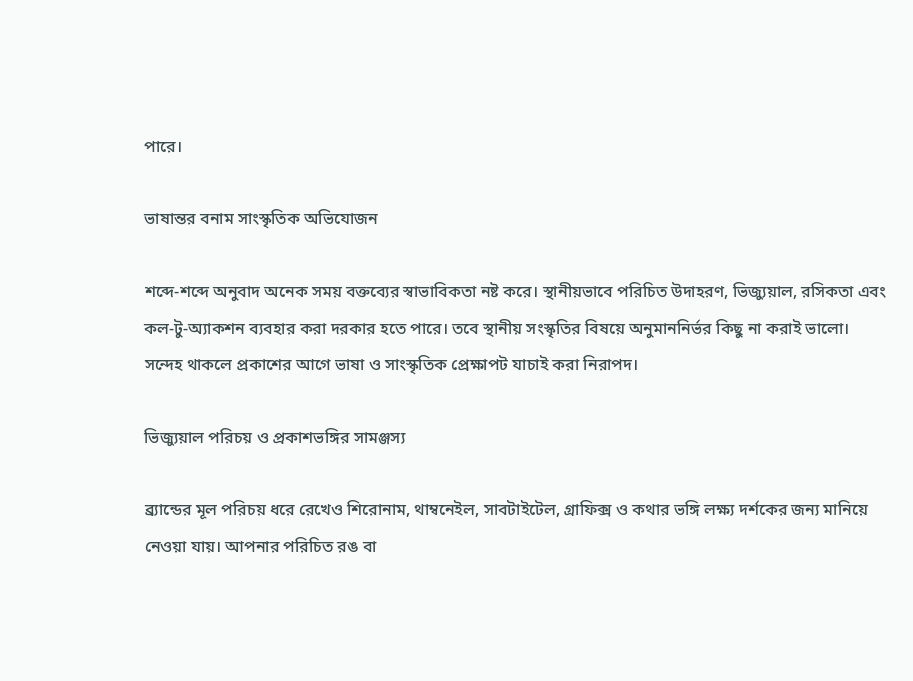পারে।

ভাষান্তর বনাম সাংস্কৃতিক অভিযোজন

শব্দে-শব্দে অনুবাদ অনেক সময় বক্তব্যের স্বাভাবিকতা নষ্ট করে। স্থানীয়ভাবে পরিচিত উদাহরণ, ভিজ্যুয়াল, রসিকতা এবং কল-টু-অ্যাকশন ব্যবহার করা দরকার হতে পারে। তবে স্থানীয় সংস্কৃতির বিষয়ে অনুমাননির্ভর কিছু না করাই ভালো। সন্দেহ থাকলে প্রকাশের আগে ভাষা ও সাংস্কৃতিক প্রেক্ষাপট যাচাই করা নিরাপদ।

ভিজ্যুয়াল পরিচয় ও প্রকাশভঙ্গির সামঞ্জস্য

ব্র্যান্ডের মূল পরিচয় ধরে রেখেও শিরোনাম, থাম্বনেইল, সাবটাইটেল, গ্রাফিক্স ও কথার ভঙ্গি লক্ষ্য দর্শকের জন্য মানিয়ে নেওয়া যায়। আপনার পরিচিত রঙ বা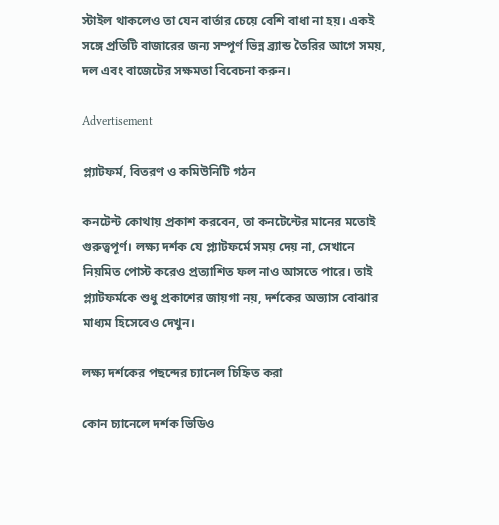স্টাইল থাকলেও তা যেন বার্তার চেয়ে বেশি বাধা না হয়। একই সঙ্গে প্রতিটি বাজারের জন্য সম্পূর্ণ ভিন্ন ব্র্যান্ড তৈরির আগে সময়, দল এবং বাজেটের সক্ষমতা বিবেচনা করুন।

Advertisement

প্ল্যাটফর্ম, বিতরণ ও কমিউনিটি গঠন

কনটেন্ট কোথায় প্রকাশ করবেন, তা কনটেন্টের মানের মতোই গুরুত্বপূর্ণ। লক্ষ্য দর্শক যে প্ল্যাটফর্মে সময় দেয় না, সেখানে নিয়মিত পোস্ট করেও প্রত্যাশিত ফল নাও আসতে পারে। তাই প্ল্যাটফর্মকে শুধু প্রকাশের জায়গা নয়, দর্শকের অভ্যাস বোঝার মাধ্যম হিসেবেও দেখুন।

লক্ষ্য দর্শকের পছন্দের চ্যানেল চিহ্নিত করা

কোন চ্যানেলে দর্শক ভিডিও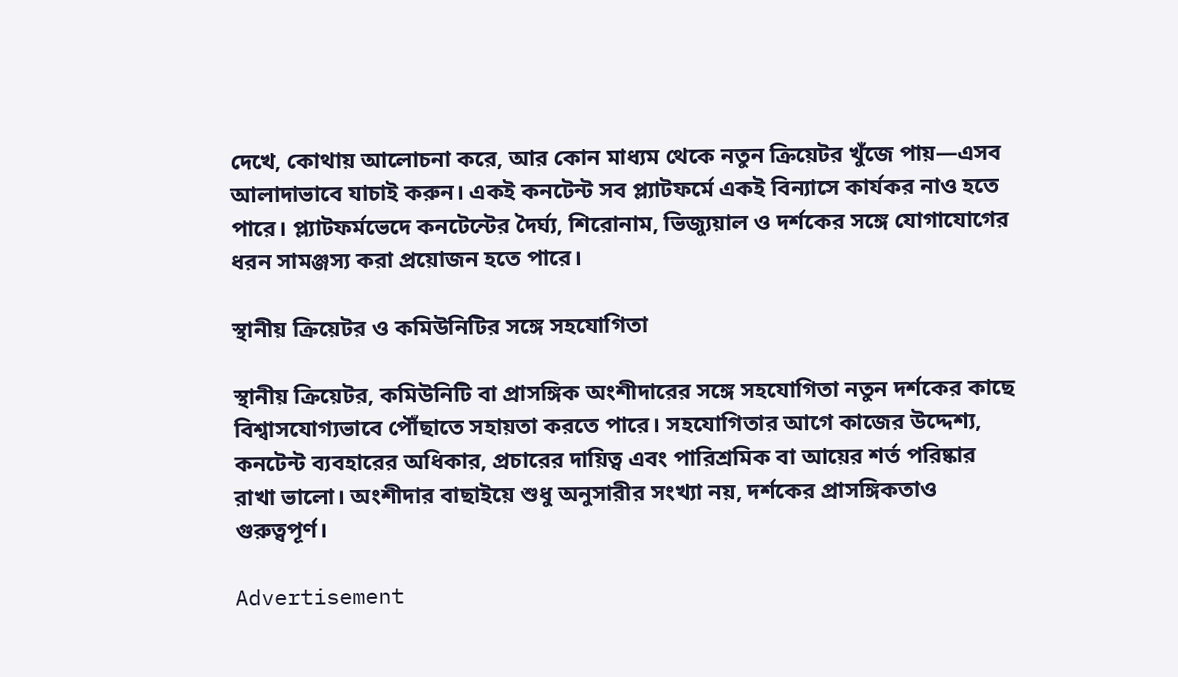দেখে, কোথায় আলোচনা করে, আর কোন মাধ্যম থেকে নতুন ক্রিয়েটর খুঁজে পায়—এসব আলাদাভাবে যাচাই করুন। একই কনটেন্ট সব প্ল্যাটফর্মে একই বিন্যাসে কার্যকর নাও হতে পারে। প্ল্যাটফর্মভেদে কনটেন্টের দৈর্ঘ্য, শিরোনাম, ভিজ্যুয়াল ও দর্শকের সঙ্গে যোগাযোগের ধরন সামঞ্জস্য করা প্রয়োজন হতে পারে।

স্থানীয় ক্রিয়েটর ও কমিউনিটির সঙ্গে সহযোগিতা

স্থানীয় ক্রিয়েটর, কমিউনিটি বা প্রাসঙ্গিক অংশীদারের সঙ্গে সহযোগিতা নতুন দর্শকের কাছে বিশ্বাসযোগ্যভাবে পৌঁছাতে সহায়তা করতে পারে। সহযোগিতার আগে কাজের উদ্দেশ্য, কনটেন্ট ব্যবহারের অধিকার, প্রচারের দায়িত্ব এবং পারিশ্রমিক বা আয়ের শর্ত পরিষ্কার রাখা ভালো। অংশীদার বাছাইয়ে শুধু অনুসারীর সংখ্যা নয়, দর্শকের প্রাসঙ্গিকতাও গুরুত্বপূর্ণ।

Advertisement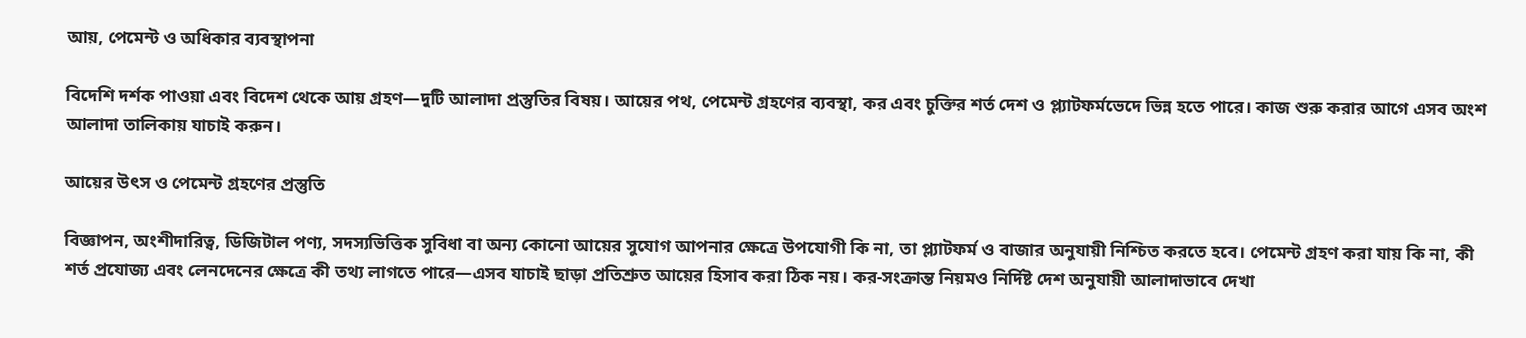আয়, পেমেন্ট ও অধিকার ব্যবস্থাপনা

বিদেশি দর্শক পাওয়া এবং বিদেশ থেকে আয় গ্রহণ—দুটি আলাদা প্রস্তুতির বিষয়। আয়ের পথ, পেমেন্ট গ্রহণের ব্যবস্থা, কর এবং চুক্তির শর্ত দেশ ও প্ল্যাটফর্মভেদে ভিন্ন হতে পারে। কাজ শুরু করার আগে এসব অংশ আলাদা তালিকায় যাচাই করুন।

আয়ের উৎস ও পেমেন্ট গ্রহণের প্রস্তুতি

বিজ্ঞাপন, অংশীদারিত্ব, ডিজিটাল পণ্য, সদস্যভিত্তিক সুবিধা বা অন্য কোনো আয়ের সুযোগ আপনার ক্ষেত্রে উপযোগী কি না, তা প্ল্যাটফর্ম ও বাজার অনুযায়ী নিশ্চিত করতে হবে। পেমেন্ট গ্রহণ করা যায় কি না, কী শর্ত প্রযোজ্য এবং লেনদেনের ক্ষেত্রে কী তথ্য লাগতে পারে—এসব যাচাই ছাড়া প্রতিশ্রুত আয়ের হিসাব করা ঠিক নয়। কর-সংক্রান্ত নিয়মও নির্দিষ্ট দেশ অনুযায়ী আলাদাভাবে দেখা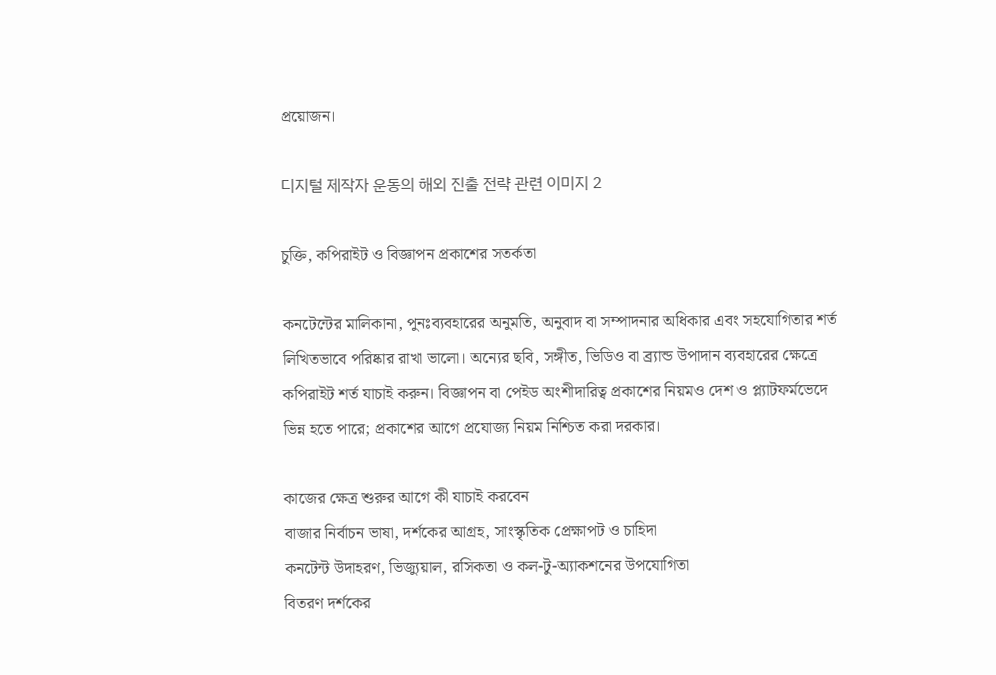প্রয়োজন।

디지털 제작자 운동의 해외 진출 전략 관련 이미지 2

চুক্তি, কপিরাইট ও বিজ্ঞাপন প্রকাশের সতর্কতা

কনটেন্টের মালিকানা, পুনঃব্যবহারের অনুমতি, অনুবাদ বা সম্পাদনার অধিকার এবং সহযোগিতার শর্ত লিখিতভাবে পরিষ্কার রাখা ভালো। অন্যের ছবি, সঙ্গীত, ভিডিও বা ব্র্যান্ড উপাদান ব্যবহারের ক্ষেত্রে কপিরাইট শর্ত যাচাই করুন। বিজ্ঞাপন বা পেইড অংশীদারিত্ব প্রকাশের নিয়মও দেশ ও প্ল্যাটফর্মভেদে ভিন্ন হতে পারে; প্রকাশের আগে প্রযোজ্য নিয়ম নিশ্চিত করা দরকার।

কাজের ক্ষেত্র শুরুর আগে কী যাচাই করবেন
বাজার নির্বাচন ভাষা, দর্শকের আগ্রহ, সাংস্কৃতিক প্রেক্ষাপট ও চাহিদা
কনটেন্ট উদাহরণ, ভিজ্যুয়াল, রসিকতা ও কল-টু-অ্যাকশনের উপযোগিতা
বিতরণ দর্শকের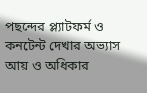পছন্দের প্ল্যাটফর্ম ও কনটেন্ট দেখার অভ্যাস
আয় ও অধিকার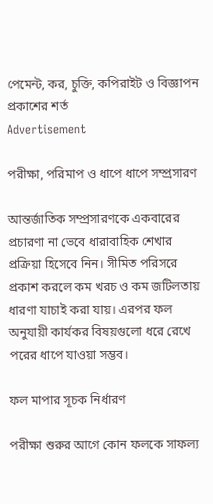পেমেন্ট, কর, চুক্তি, কপিরাইট ও বিজ্ঞাপন প্রকাশের শর্ত
Advertisement

পরীক্ষা, পরিমাপ ও ধাপে ধাপে সম্প্রসারণ

আন্তর্জাতিক সম্প্রসারণকে একবারের প্রচারণা না ভেবে ধারাবাহিক শেখার প্রক্রিয়া হিসেবে নিন। সীমিত পরিসরে প্রকাশ করলে কম খরচ ও কম জটিলতায় ধারণা যাচাই করা যায়। এরপর ফল অনুযায়ী কার্যকর বিষয়গুলো ধরে রেখে পরের ধাপে যাওয়া সম্ভব।

ফল মাপার সূচক নির্ধারণ

পরীক্ষা শুরুর আগে কোন ফলকে সাফল্য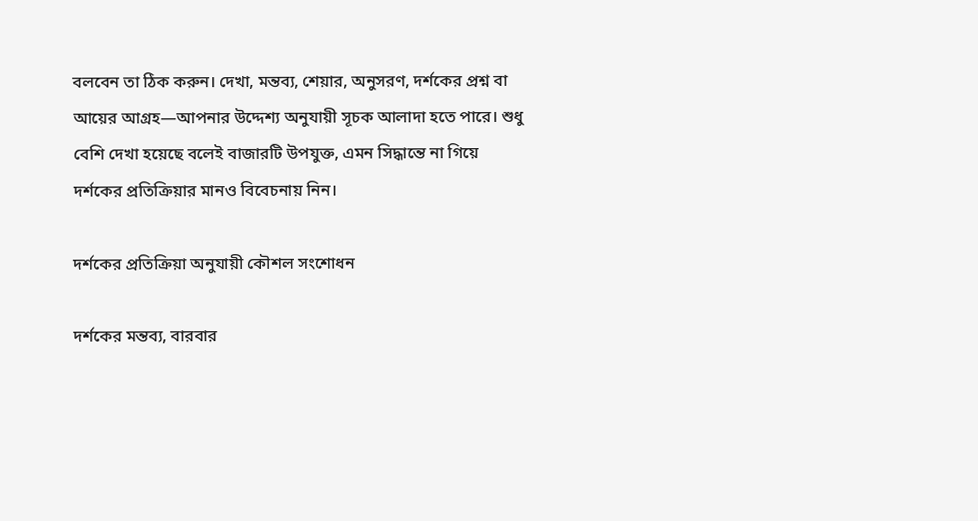বলবেন তা ঠিক করুন। দেখা, মন্তব্য, শেয়ার, অনুসরণ, দর্শকের প্রশ্ন বা আয়ের আগ্রহ—আপনার উদ্দেশ্য অনুযায়ী সূচক আলাদা হতে পারে। শুধু বেশি দেখা হয়েছে বলেই বাজারটি উপযুক্ত, এমন সিদ্ধান্তে না গিয়ে দর্শকের প্রতিক্রিয়ার মানও বিবেচনায় নিন।

দর্শকের প্রতিক্রিয়া অনুযায়ী কৌশল সংশোধন

দর্শকের মন্তব্য, বারবার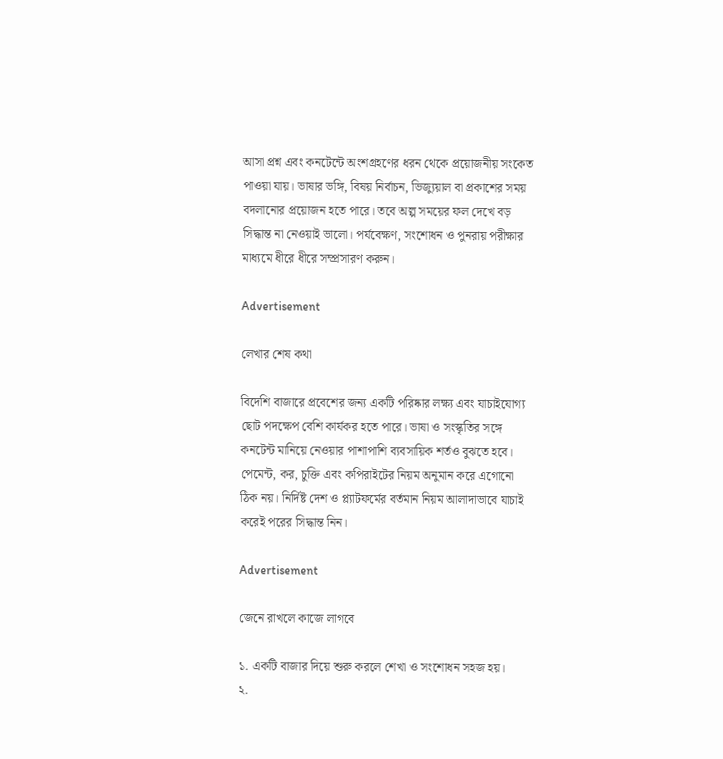আসা প্রশ্ন এবং কনটেন্টে অংশগ্রহণের ধরন থেকে প্রয়োজনীয় সংকেত পাওয়া যায়। ভাষার ভঙ্গি, বিষয় নির্বাচন, ভিজ্যুয়াল বা প্রকাশের সময় বদলানোর প্রয়োজন হতে পারে। তবে অল্প সময়ের ফল দেখে বড় সিদ্ধান্ত না নেওয়াই ভালো। পর্যবেক্ষণ, সংশোধন ও পুনরায় পরীক্ষার মাধ্যমে ধীরে ধীরে সম্প্রসারণ করুন।

Advertisement

লেখার শেষ কথা

বিদেশি বাজারে প্রবেশের জন্য একটি পরিষ্কার লক্ষ্য এবং যাচাইযোগ্য ছোট পদক্ষেপ বেশি কার্যকর হতে পারে। ভাষা ও সংস্কৃতির সঙ্গে কনটেন্ট মানিয়ে নেওয়ার পাশাপাশি ব্যবসায়িক শর্তও বুঝতে হবে। পেমেন্ট, কর, চুক্তি এবং কপিরাইটের নিয়ম অনুমান করে এগোনো ঠিক নয়। নির্দিষ্ট দেশ ও প্ল্যাটফর্মের বর্তমান নিয়ম আলাদাভাবে যাচাই করেই পরের সিদ্ধান্ত নিন।

Advertisement

জেনে রাখলে কাজে লাগবে

১. একটি বাজার দিয়ে শুরু করলে শেখা ও সংশোধন সহজ হয়।
২.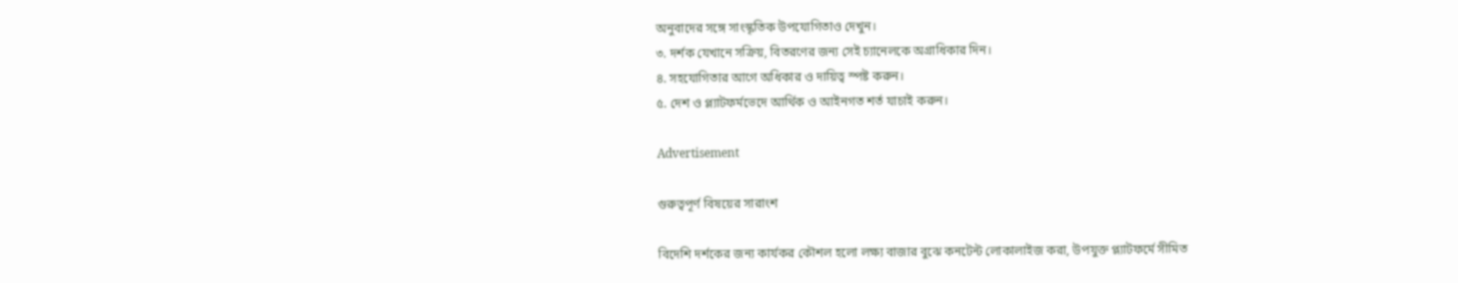অনুবাদের সঙ্গে সাংস্কৃতিক উপযোগিতাও দেখুন।
৩. দর্শক যেখানে সক্রিয়, বিতরণের জন্য সেই চ্যানেলকে অগ্রাধিকার দিন।
৪. সহযোগিতার আগে অধিকার ও দায়িত্ব স্পষ্ট করুন।
৫. দেশ ও প্ল্যাটফর্মভেদে আর্থিক ও আইনগত শর্ত যাচাই করুন।

Advertisement

গুরুত্বপূর্ণ বিষয়ের সারাংশ

বিদেশি দর্শকের জন্য কার্যকর কৌশল হলো লক্ষ্য বাজার বুঝে কনটেন্ট লোকালাইজ করা, উপযুক্ত প্ল্যাটফর্মে সীমিত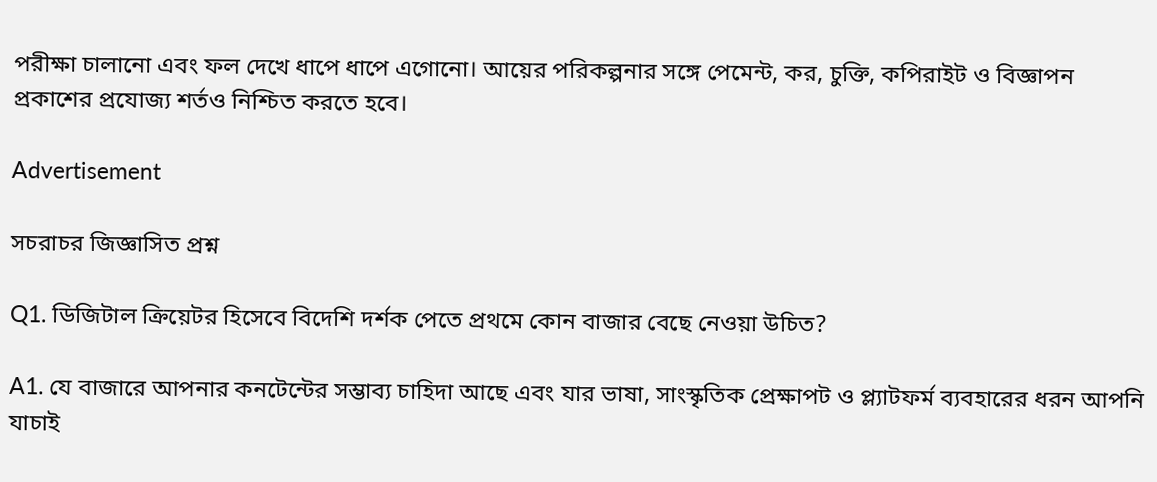পরীক্ষা চালানো এবং ফল দেখে ধাপে ধাপে এগোনো। আয়ের পরিকল্পনার সঙ্গে পেমেন্ট, কর, চুক্তি, কপিরাইট ও বিজ্ঞাপন প্রকাশের প্রযোজ্য শর্তও নিশ্চিত করতে হবে।

Advertisement

সচরাচর জিজ্ঞাসিত প্রশ্ন

Q1. ডিজিটাল ক্রিয়েটর হিসেবে বিদেশি দর্শক পেতে প্রথমে কোন বাজার বেছে নেওয়া উচিত?

A1. যে বাজারে আপনার কনটেন্টের সম্ভাব্য চাহিদা আছে এবং যার ভাষা, সাংস্কৃতিক প্রেক্ষাপট ও প্ল্যাটফর্ম ব্যবহারের ধরন আপনি যাচাই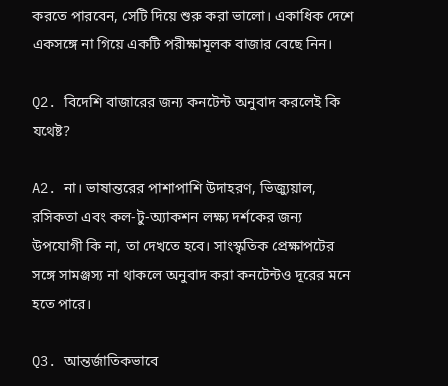করতে পারবেন, সেটি দিয়ে শুরু করা ভালো। একাধিক দেশে একসঙ্গে না গিয়ে একটি পরীক্ষামূলক বাজার বেছে নিন।

Q2. বিদেশি বাজারের জন্য কনটেন্ট অনুবাদ করলেই কি যথেষ্ট?

A2. না। ভাষান্তরের পাশাপাশি উদাহরণ, ভিজ্যুয়াল, রসিকতা এবং কল-টু-অ্যাকশন লক্ষ্য দর্শকের জন্য উপযোগী কি না, তা দেখতে হবে। সাংস্কৃতিক প্রেক্ষাপটের সঙ্গে সামঞ্জস্য না থাকলে অনুবাদ করা কনটেন্টও দূরের মনে হতে পারে।

Q3. আন্তর্জাতিকভাবে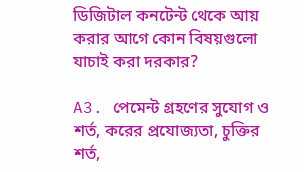ডিজিটাল কনটেন্ট থেকে আয় করার আগে কোন বিষয়গুলো যাচাই করা দরকার?

A3. পেমেন্ট গ্রহণের সুযোগ ও শর্ত, করের প্রযোজ্যতা, চুক্তির শর্ত,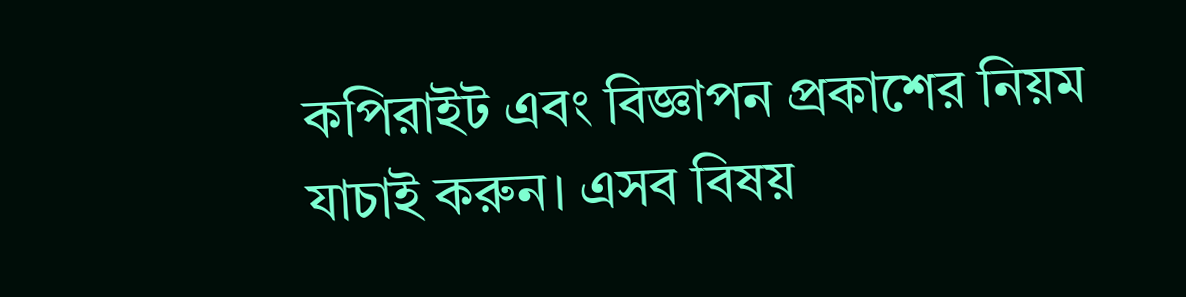কপিরাইট এবং বিজ্ঞাপন প্রকাশের নিয়ম যাচাই করুন। এসব বিষয়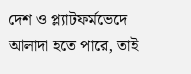দেশ ও প্ল্যাটফর্মভেদে আলাদা হতে পারে, তাই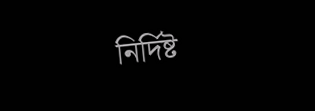নির্দিষ্ট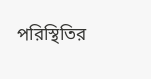পরিস্থিতির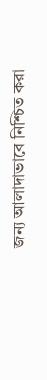জন্য আলাদাভাবে নিশ্চিত করা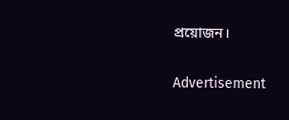প্রয়োজন।

Advertisement